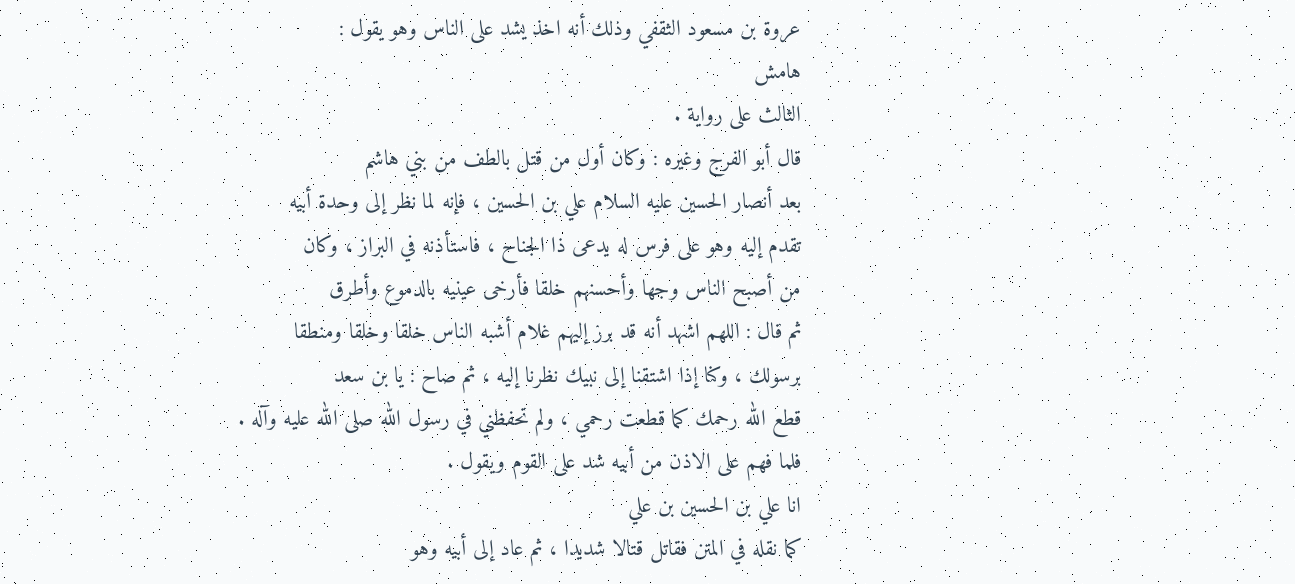عروة بن مسعود الثقفي وذلك أنه اخذ يشد على الناس وهو يقول :
هامش
الثالث على رواية .
قال أبو الفرج وغيره : وكان أول من قتل بالطف من بني هاشم
بعد أنصار الحسين عليه السلام علي بن الحسين ، فإنه لما نظر إلى وحدة أبيه
تقدم إليه وهو على فرس له يدعى ذا الجناح ، فاستأذنه في البراز ، وكان
من أصبح الناس وجها وأحسنهم خلقا فأرخى عينيه بالدموع وأطرق
ثم قال : اللهم اشهد أنه قد برز إليهم غلام أشبه الناس خلقا وخلقا ومنطقا
برسولك ، وكنا إذا اشتقنا إلى نبيك نظرنا إليه ، ثم صاح : يا بن سعد
قطع الله رحمك كما قطعت رحمي ، ولم تحفظني في رسول الله صلى الله عليه وآله .
فلما فهم على الاذن من أبيه شد على القوم ويقول .
انا علي بن الحسين بن علي
كما نقله في المتن فقاتل قتالا شديدا ، ثم عاد إلى أبيه وهو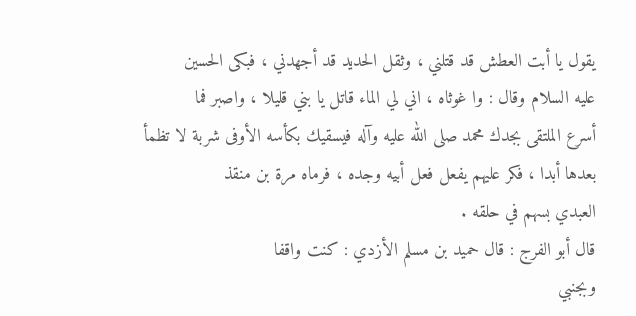يقول يا أبت العطش قد قتلني ، وثقل الحديد قد أجهدني ، فبكى الحسين
عليه السلام وقال : وا غوثاه ، اني لي الماء قاتل يا بني قليلا ، واصبر فما
أسرع الملتقى بجدك محمد صلى الله عليه وآله فيسقيك بكأسه الأوفى شربة لا تظمأ
بعدها أبدا ، فكر عليهم يفعل فعل أبيه وجده ، فرماه مرة بن منقذ
العبدي بسهم في حلقه .
قال أبو الفرج : قال حميد بن مسلم الأزدي : كنت واقفا
وبجنبي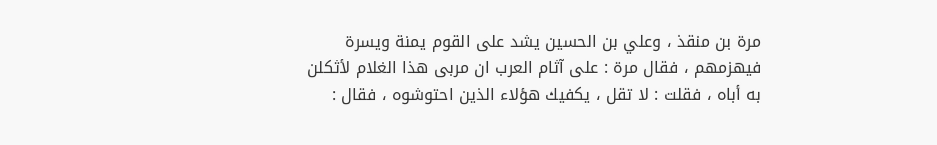مرة بن منقذ ، وعلي بن الحسين يشد على القوم يمنة ويسرة
فيهزمهم ، فقال مرة : على آثام العرب ان مربى هذا الغلام لأثكلن
به أباه ، فقلت : لا تقل ، يكفيك هؤلاء الذين احتوشوه ، فقال :